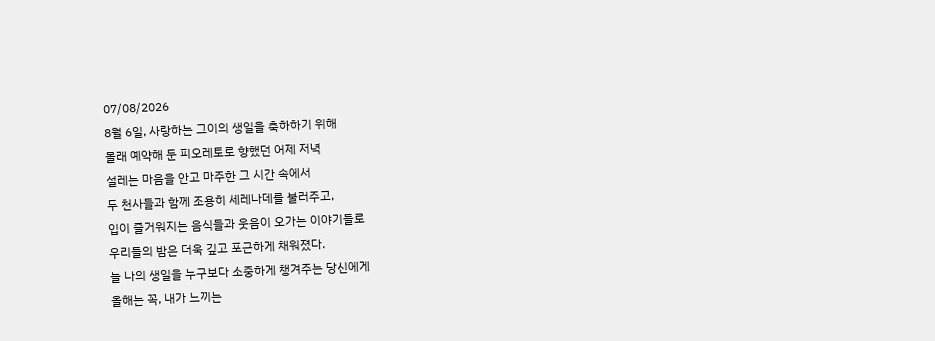07/08/2026
8월 6일, 사랑하는 그이의 생일을 축하하기 위해
몰래 예약해 둔 피오레토로 향했던 어제 저녁
설레는 마음을 안고 마주한 그 시간 속에서
두 천사들과 함께 조용히 세레나데를 불러주고,
입이 즐거워지는 음식들과 웃음이 오가는 이야기들로
우리들의 밤은 더욱 깊고 포근하게 채워졌다.
늘 나의 생일을 누구보다 소중하게 챙겨주는 당신에게
올해는 꼭, 내가 느끼는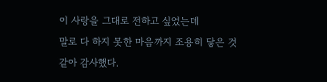이 사랑을 그대로 전하고 싶었는데
말로 다 하지 못한 마음까지 조용히 닿은 것 같아 감사했다.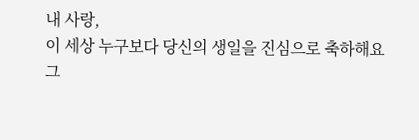내 사랑,
이 세상 누구보다 당신의 생일을 진심으로 축하해요
그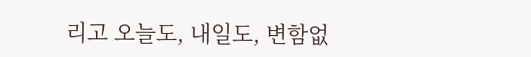리고 오늘도, 내일도, 변함없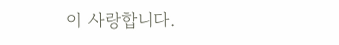이 사랑합니다.